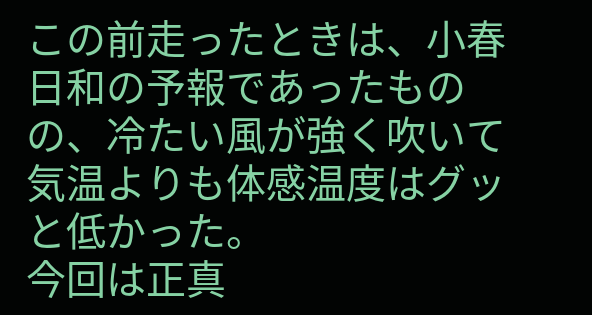この前走ったときは、小春日和の予報であったものの、冷たい風が強く吹いて気温よりも体感温度はグッと低かった。
今回は正真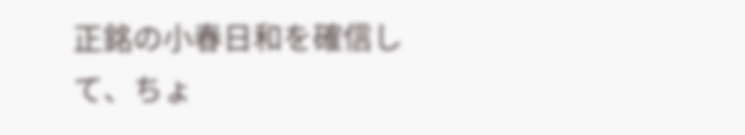正銘の小春日和を確信して、ちょ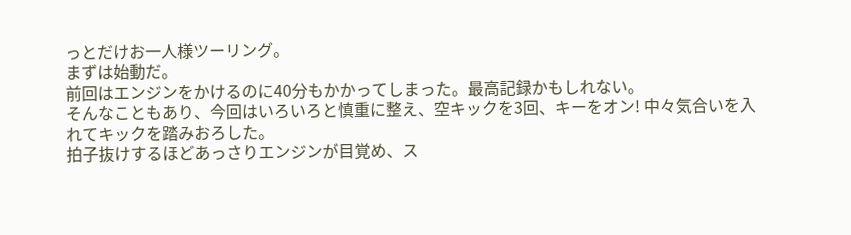っとだけお一人様ツーリング。
まずは始動だ。
前回はエンジンをかけるのに40分もかかってしまった。最高記録かもしれない。
そんなこともあり、今回はいろいろと慎重に整え、空キックを3回、キーをオン! 中々気合いを入れてキックを踏みおろした。
拍子抜けするほどあっさりエンジンが目覚め、ス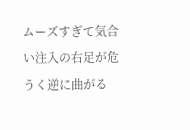ムーズすぎて気合い注入の右足が危うく逆に曲がる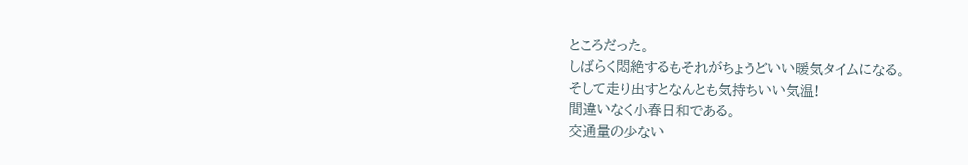ところだった。
しばらく悶絶するもそれがちょうどいい暖気タイムになる。
そして走り出すとなんとも気持ちいい気温!
間違いなく小春日和である。
交通量の少ない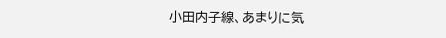小田内子線、あまりに気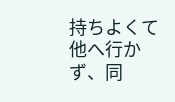持ちよくて他へ行かず、同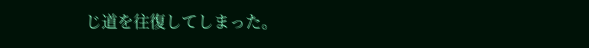じ道を往復してしまった。